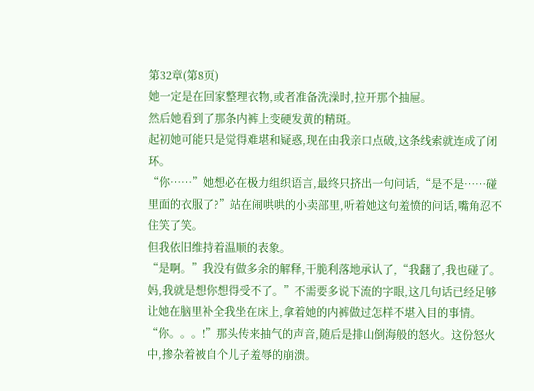第32章(第8页)
她一定是在回家整理衣物,或者准备洗澡时,拉开那个抽屉。
然后她看到了那条内裤上变硬发黄的精斑。
起初她可能只是觉得难堪和疑惑,现在由我亲口点破,这条线索就连成了闭环。
“你……”她想必在极力组织语言,最终只挤出一句问话,“是不是……碰里面的衣服了?”站在闹哄哄的小卖部里,听着她这句羞愤的问话,嘴角忍不住笑了笑。
但我依旧维持着温顺的表象。
“是啊。”我没有做多余的解释,干脆利落地承认了,“我翻了,我也碰了。妈,我就是想你想得受不了。”不需要多说下流的字眼,这几句话已经足够让她在脑里补全我坐在床上,拿着她的内裤做过怎样不堪入目的事情。
“你。。。!”那头传来抽气的声音,随后是排山倒海般的怒火。这份怒火中,掺杂着被自个儿子羞辱的崩溃。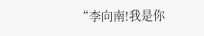“李向南!我是你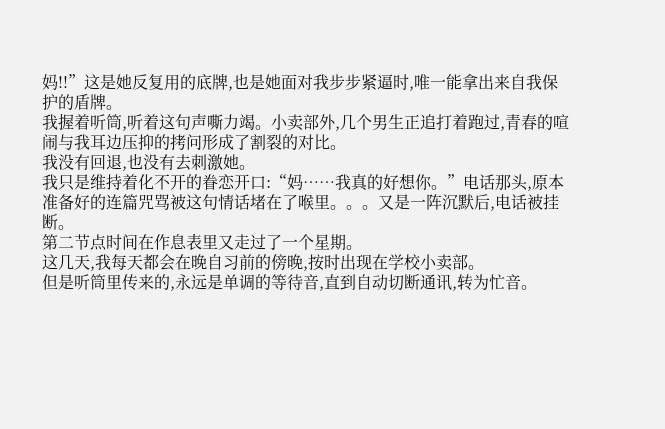妈!!”这是她反复用的底牌,也是她面对我步步紧逼时,唯一能拿出来自我保护的盾牌。
我握着听筒,听着这句声嘶力竭。小卖部外,几个男生正追打着跑过,青春的喧闹与我耳边压抑的拷问形成了割裂的对比。
我没有回退,也没有去刺激她。
我只是维持着化不开的眷恋开口:“妈……我真的好想你。”电话那头,原本准备好的连篇咒骂被这句情话堵在了喉里。。。又是一阵沉默后,电话被挂断。
第二节点时间在作息表里又走过了一个星期。
这几天,我每天都会在晚自习前的傍晚,按时出现在学校小卖部。
但是听筒里传来的,永远是单调的等待音,直到自动切断通讯,转为忙音。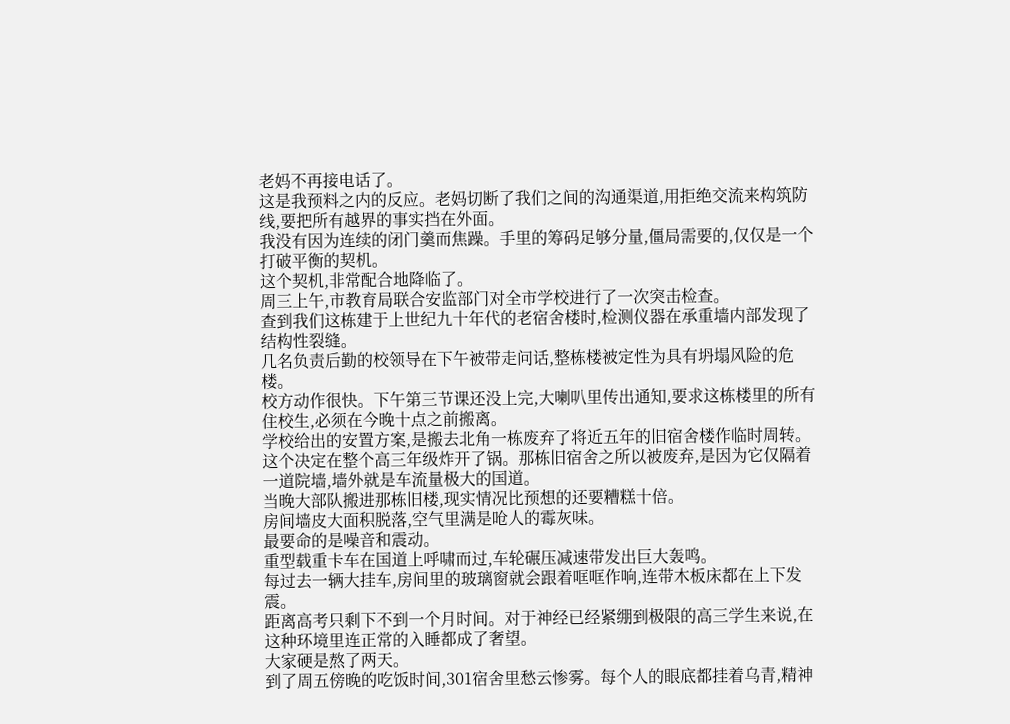老妈不再接电话了。
这是我预料之内的反应。老妈切断了我们之间的沟通渠道,用拒绝交流来构筑防线,要把所有越界的事实挡在外面。
我没有因为连续的闭门羹而焦躁。手里的筹码足够分量,僵局需要的,仅仅是一个打破平衡的契机。
这个契机,非常配合地降临了。
周三上午,市教育局联合安监部门对全市学校进行了一次突击检查。
查到我们这栋建于上世纪九十年代的老宿舍楼时,检测仪器在承重墙内部发现了结构性裂缝。
几名负责后勤的校领导在下午被带走问话,整栋楼被定性为具有坍塌风险的危楼。
校方动作很快。下午第三节课还没上完,大喇叭里传出通知,要求这栋楼里的所有住校生,必须在今晚十点之前搬离。
学校给出的安置方案,是搬去北角一栋废弃了将近五年的旧宿舍楼作临时周转。
这个决定在整个高三年级炸开了锅。那栋旧宿舍之所以被废弃,是因为它仅隔着一道院墙,墙外就是车流量极大的国道。
当晚大部队搬进那栋旧楼,现实情况比预想的还要糟糕十倍。
房间墙皮大面积脱落,空气里满是呛人的霉灰味。
最要命的是噪音和震动。
重型载重卡车在国道上呼啸而过,车轮碾压减速带发出巨大轰鸣。
每过去一辆大挂车,房间里的玻璃窗就会跟着哐哐作响,连带木板床都在上下发震。
距离高考只剩下不到一个月时间。对于神经已经紧绷到极限的高三学生来说,在这种环境里连正常的入睡都成了奢望。
大家硬是熬了两天。
到了周五傍晚的吃饭时间,301宿舍里愁云惨雾。每个人的眼底都挂着乌青,精神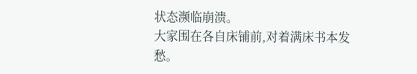状态濒临崩溃。
大家围在各自床铺前,对着满床书本发愁。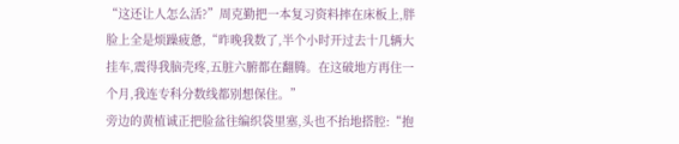“这还让人怎么活?”周克勤把一本复习资料摔在床板上,胖脸上全是烦躁疲惫,“昨晚我数了,半个小时开过去十几辆大挂车,震得我脑壳疼,五脏六腑都在翻腾。在这破地方再住一个月,我连专科分数线都别想保住。”
旁边的黄植诚正把脸盆往编织袋里塞,头也不抬地搭腔:“抱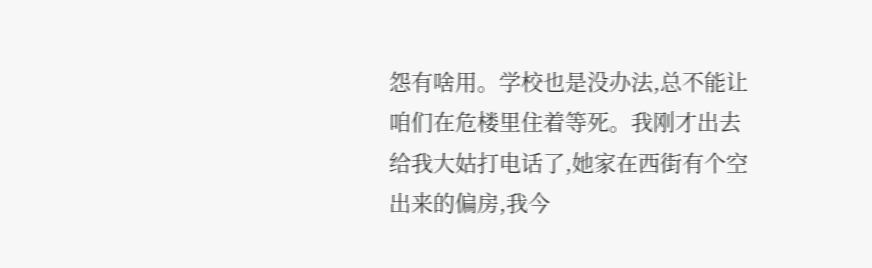怨有啥用。学校也是没办法,总不能让咱们在危楼里住着等死。我刚才出去给我大姑打电话了,她家在西街有个空出来的偏房,我今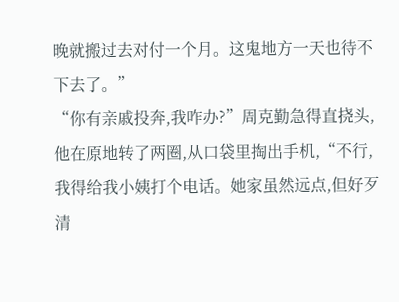晚就搬过去对付一个月。这鬼地方一天也待不下去了。”
“你有亲戚投奔,我咋办?”周克勤急得直挠头,他在原地转了两圈,从口袋里掏出手机,“不行,我得给我小姨打个电话。她家虽然远点,但好歹清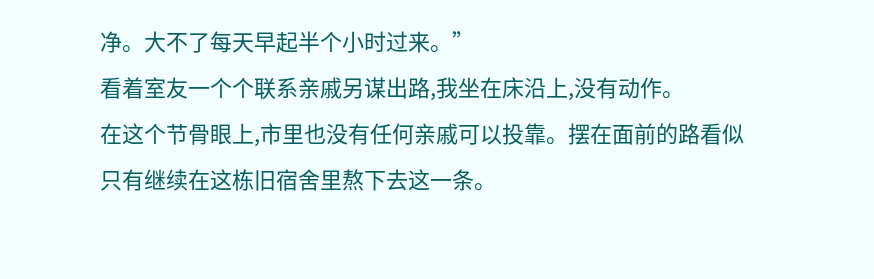净。大不了每天早起半个小时过来。”
看着室友一个个联系亲戚另谋出路,我坐在床沿上,没有动作。
在这个节骨眼上,市里也没有任何亲戚可以投靠。摆在面前的路看似只有继续在这栋旧宿舍里熬下去这一条。